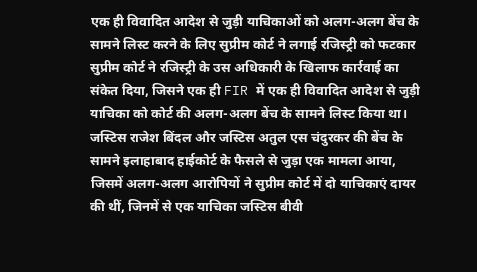एक ही विवादित आदेश से जुड़ी याचिकाओं को अलग-अलग बेंच के सामने लिस्ट करने के लिए सुप्रीम कोर्ट ने लगाई रजिस्ट्री को फटकार
सुप्रीम कोर्ट ने रजिस्ट्री के उस अधिकारी के खिलाफ कार्रवाई का संकेत दिया, जिसने एक ही FIR में एक ही विवादित आदेश से जुड़ी याचिका को कोर्ट की अलग-अलग बेंच के सामने लिस्ट किया था।
जस्टिस राजेश बिंदल और जस्टिस अतुल एस चंदुरकर की बेंच के सामने इलाहाबाद हाईकोर्ट के फैसले से जुड़ा एक मामला आया, जिसमें अलग-अलग आरोपियों ने सुप्रीम कोर्ट में दो याचिकाएं दायर की थीं, जिनमें से एक याचिका जस्टिस बीवी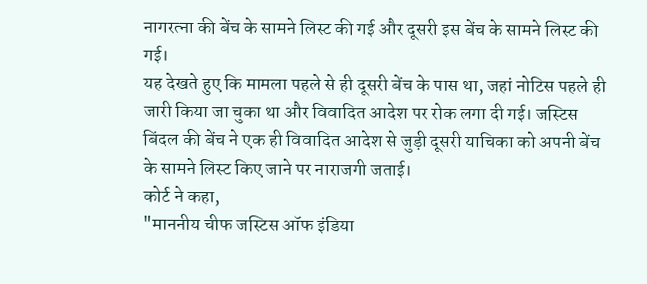नागरत्ना की बेंच के सामने लिस्ट की गई और दूसरी इस बेंच के सामने लिस्ट की गई।
यह देखते हुए कि मामला पहले से ही दूसरी बेंच के पास था, जहां नोटिस पहले ही जारी किया जा चुका था और विवादित आदेश पर रोक लगा दी गई। जस्टिस बिंदल की बेंच ने एक ही विवादित आदेश से जुड़ी दूसरी याचिका को अपनी बेंच के सामने लिस्ट किए जाने पर नाराजगी जताई।
कोर्ट ने कहा,
"माननीय चीफ जस्टिस ऑफ इंडिया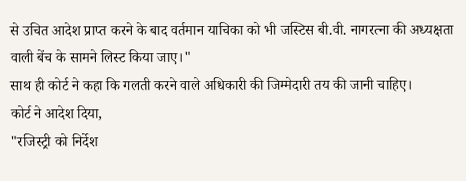से उचित आदेश प्राप्त करने के बाद वर्तमान याचिका को भी जस्टिस बी.वी. नागरत्ना की अध्यक्षता वाली बेंच के सामने लिस्ट किया जाए।"
साथ ही कोर्ट ने कहा कि गलती करने वाले अधिकारी की जिम्मेदारी तय की जानी चाहिए।
कोर्ट ने आदेश दिया,
"रजिस्ट्री को निर्देश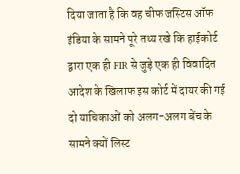दिया जाता है कि वह चीफ जस्टिस ऑफ इंडिया के सामने पूरे तथ्य रखे कि हाईकोर्ट द्वारा एक ही FIR से जुड़े एक ही विवादित आदेश के खिलाफ इस कोर्ट में दायर की गई दो याचिकाओं को अलग-अलग बेंच के सामने क्यों लिस्ट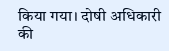किया गया। दोषी अधिकारी की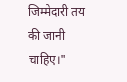जिम्मेदारी तय की जानी चाहिए।"